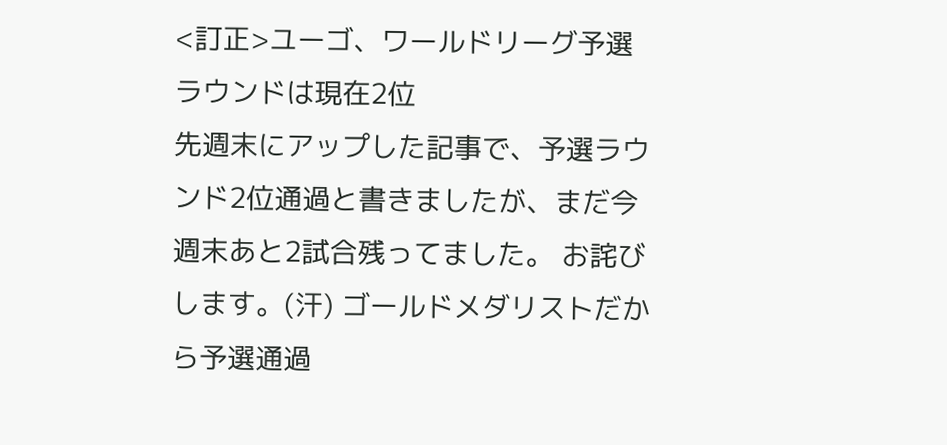<訂正>ユーゴ、ワールドリーグ予選ラウンドは現在2位
先週末にアップした記事で、予選ラウンド2位通過と書きましたが、まだ今週末あと2試合残ってました。 お詫びします。(汗) ゴールドメダリストだから予選通過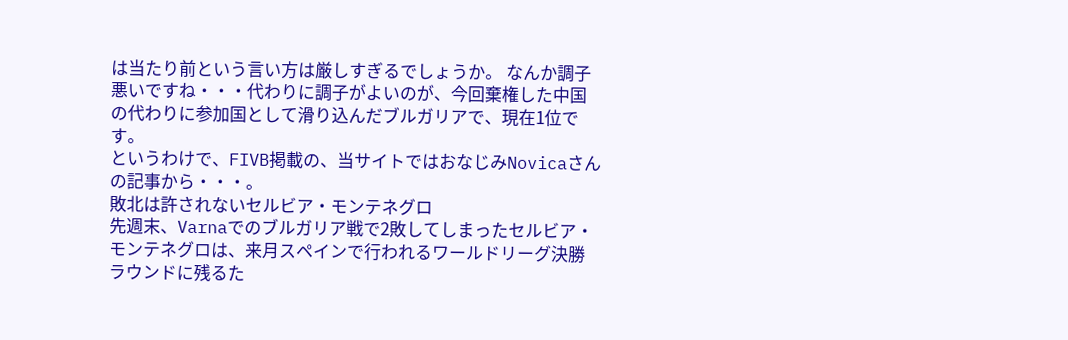は当たり前という言い方は厳しすぎるでしょうか。 なんか調子悪いですね・・・代わりに調子がよいのが、今回棄権した中国の代わりに参加国として滑り込んだブルガリアで、現在1位です。
というわけで、FIVB掲載の、当サイトではおなじみNovicaさんの記事から・・・。
敗北は許されないセルビア・モンテネグロ
先週末、Varnaでのブルガリア戦で2敗してしまったセルビア・モンテネグロは、来月スペインで行われるワールドリーグ決勝ラウンドに残るた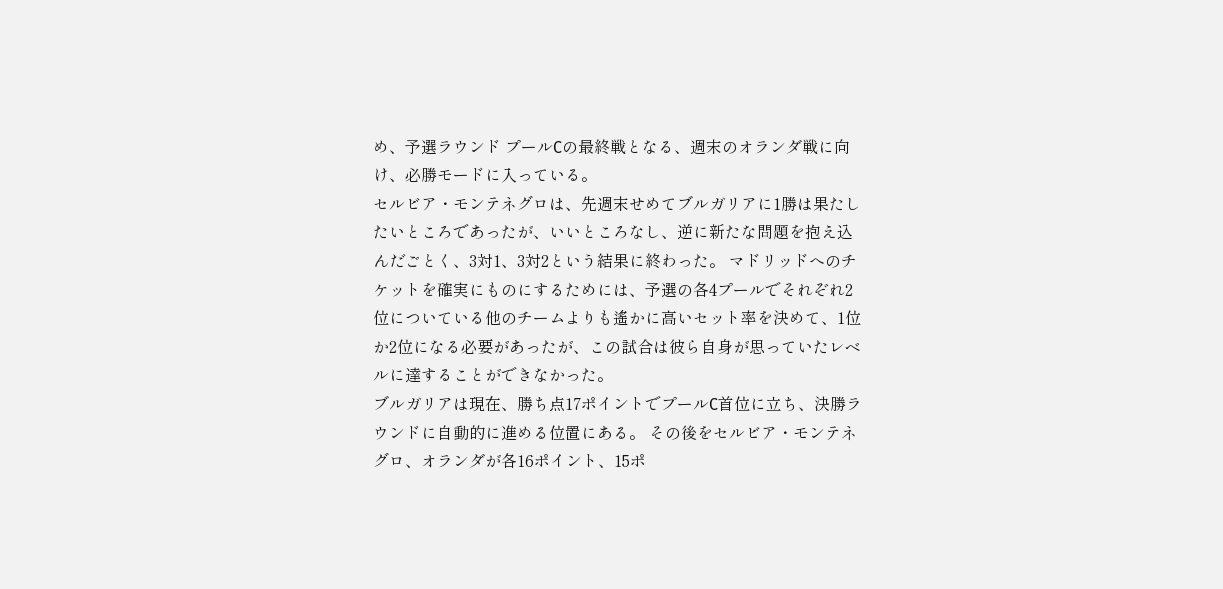め、予選ラウンド プールCの最終戦となる、週末のオランダ戦に向け、必勝モードに入っている。
セルビア・モンテネグロは、先週末せめてブルガリアに1勝は果たしたいところであったが、いいところなし、逆に新たな問題を抱え込んだごとく、3対1、3対2という結果に終わった。 マドリッドへのチケットを確実にものにするためには、予選の各4プールでそれぞれ2位についている他のチームよりも遙かに高いセット率を決めて、1位か2位になる必要があったが、この試合は彼ら自身が思っていたレベルに達することができなかった。
ブルガリアは現在、勝ち点17ポイントでプールC首位に立ち、決勝ラウンドに自動的に進める位置にある。 その後をセルビア・モンテネグロ、オランダが各16ポイント、15ポ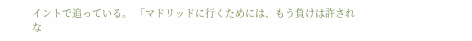イントで追っている。 「マドリッドに行くためには、もう負けは許されな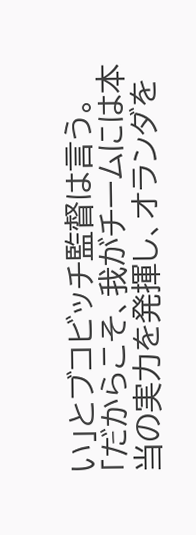い」とブコビッチ監督は言う。 「だからこそ、我がチームには本当の実力を発揮し、オランダを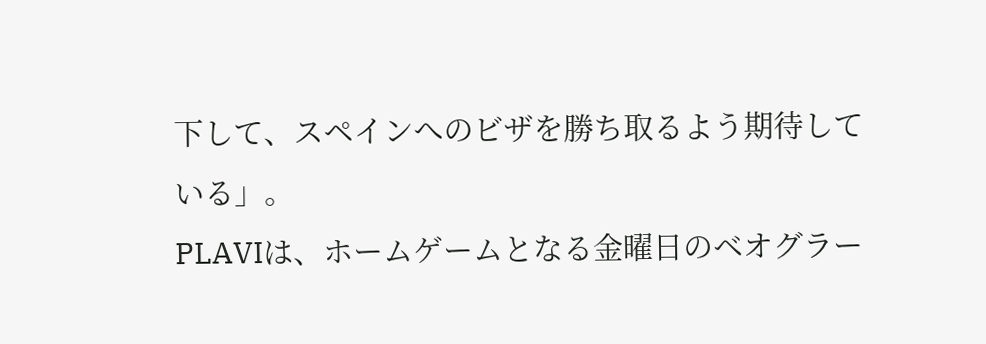下して、スペインへのビザを勝ち取るよう期待している」。
PLAVIは、ホームゲームとなる金曜日のベオグラー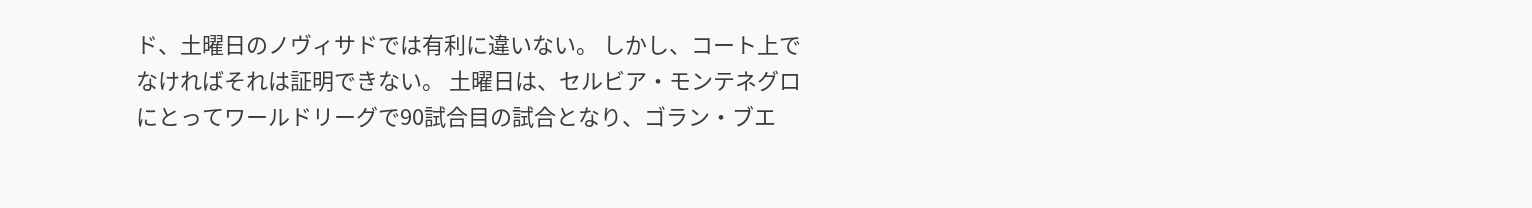ド、土曜日のノヴィサドでは有利に違いない。 しかし、コート上でなければそれは証明できない。 土曜日は、セルビア・モンテネグロにとってワールドリーグで90試合目の試合となり、ゴラン・ブエ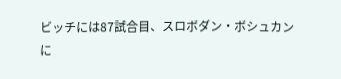ビッチには87試合目、スロボダン・ボシュカンに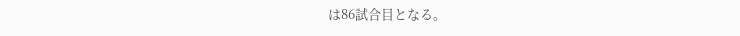は86試合目となる。